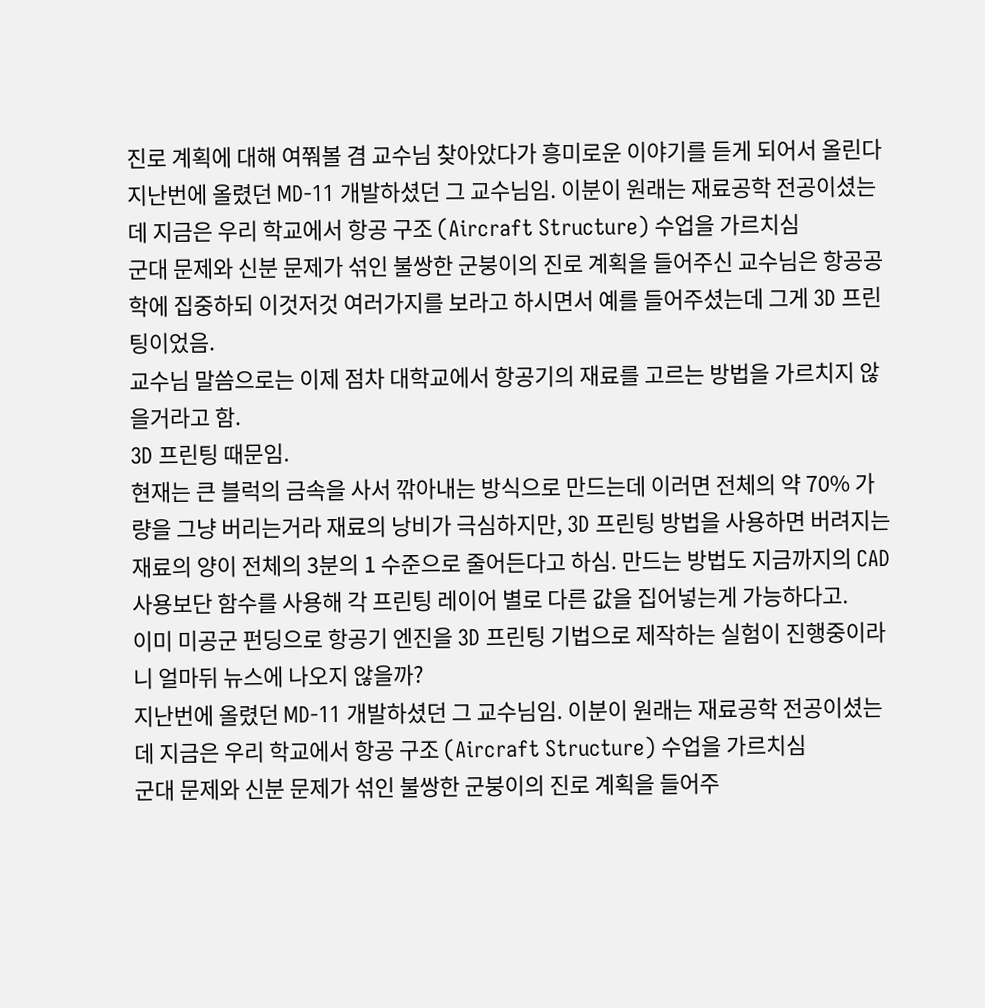진로 계획에 대해 여쭤볼 겸 교수님 찾아았다가 흥미로운 이야기를 듣게 되어서 올린다
지난번에 올렸던 MD-11 개발하셨던 그 교수님임. 이분이 원래는 재료공학 전공이셨는데 지금은 우리 학교에서 항공 구조 (Aircraft Structure) 수업을 가르치심
군대 문제와 신분 문제가 섞인 불쌍한 군붕이의 진로 계획을 들어주신 교수님은 항공공학에 집중하되 이것저것 여러가지를 보라고 하시면서 예를 들어주셨는데 그게 3D 프린팅이었음.
교수님 말씀으로는 이제 점차 대학교에서 항공기의 재료를 고르는 방법을 가르치지 않을거라고 함.
3D 프린팅 때문임.
현재는 큰 블럭의 금속을 사서 깎아내는 방식으로 만드는데 이러면 전체의 약 70% 가량을 그냥 버리는거라 재료의 낭비가 극심하지만, 3D 프린팅 방법을 사용하면 버려지는 재료의 양이 전체의 3분의 1 수준으로 줄어든다고 하심. 만드는 방법도 지금까지의 CAD 사용보단 함수를 사용해 각 프린팅 레이어 별로 다른 값을 집어넣는게 가능하다고.
이미 미공군 펀딩으로 항공기 엔진을 3D 프린팅 기법으로 제작하는 실험이 진행중이라니 얼마뒤 뉴스에 나오지 않을까?
지난번에 올렸던 MD-11 개발하셨던 그 교수님임. 이분이 원래는 재료공학 전공이셨는데 지금은 우리 학교에서 항공 구조 (Aircraft Structure) 수업을 가르치심
군대 문제와 신분 문제가 섞인 불쌍한 군붕이의 진로 계획을 들어주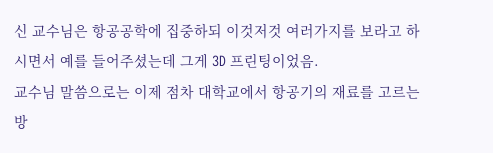신 교수님은 항공공학에 집중하되 이것저것 여러가지를 보라고 하시면서 예를 들어주셨는데 그게 3D 프린팅이었음.
교수님 말씀으로는 이제 점차 대학교에서 항공기의 재료를 고르는 방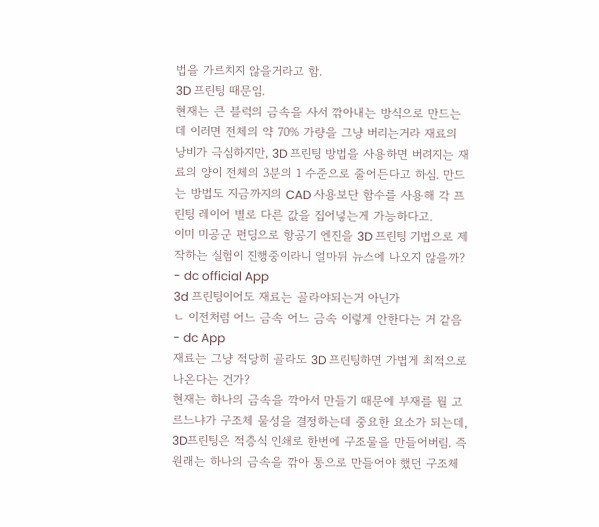법을 가르치지 않을거라고 함.
3D 프린팅 때문임.
현재는 큰 블럭의 금속을 사서 깎아내는 방식으로 만드는데 이러면 전체의 약 70% 가량을 그냥 버리는거라 재료의 낭비가 극심하지만, 3D 프린팅 방법을 사용하면 버려지는 재료의 양이 전체의 3분의 1 수준으로 줄어든다고 하심. 만드는 방법도 지금까지의 CAD 사용보단 함수를 사용해 각 프린팅 레이어 별로 다른 값을 집어넣는게 가능하다고.
이미 미공군 펀딩으로 항공기 엔진을 3D 프린팅 기법으로 제작하는 실험이 진행중이라니 얼마뒤 뉴스에 나오지 않을까?
- dc official App
3d 프린팅이어도 재료는 골라야되는거 아닌가
ㄴ 이전처럼 어느 금속 어느 금속 이렇게 안한다는 거 같음 - dc App
재료는 그냥 적당히 골라도 3D 프린팅하면 가볍게 최적으로 나온다는 건가?
현재는 하나의 금속을 깍아서 만들기 때문에 부재를 뭘 고르느냐가 구조체 물성을 결정하는데 중요한 요소가 되는데, 3D프린팅은 적층식 인쇄로 한번에 구조물을 만들어버림. 즉 원래는 하나의 금속을 깎아 통으로 만들어야 했던 구조체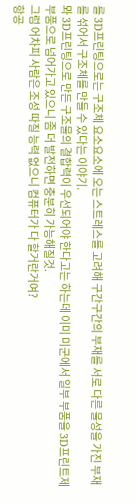를 3D프린팅으로는 구조체 요소요소에 오는 스트레스를 고려해 구간구간의 부재를 서로 다른 물성을 가진 부재를 섞어서 구조체를 만들 수 있다는 이야기.
뫄 3D프린팅으로 만든 구조물의 결합력이 우선되어야 한다고는 하는데 이미 미군에서 일부 부품을 3D프린트제 부품으로 넘어가고 있으니 좀 더 발전하면 충분히 가능해질것.
그럼 어차피 사람은 조성 따질 능력 없으니 컴퓨터가 다 할거란거여?
항공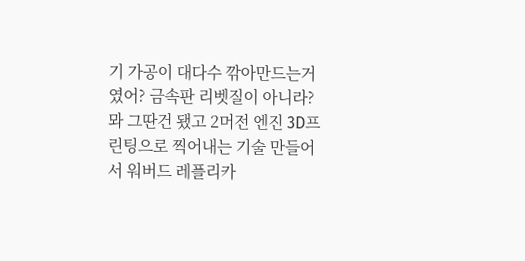기 가공이 대다수 깎아만드는거였어? 금속판 리벳질이 아니라?
뫄 그딴건 됐고 2머전 엔진 3D프린팅으로 찍어내는 기술 만들어서 워버드 레플리카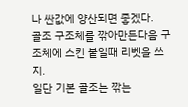나 싼값에 양산되면 좋겠다.
골조 구조체를 깎아만든다음 구조체에 스킨 붙일때 리벳을 쓰지.
일단 기본 골조는 깎는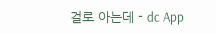걸로 아는데 - dc App